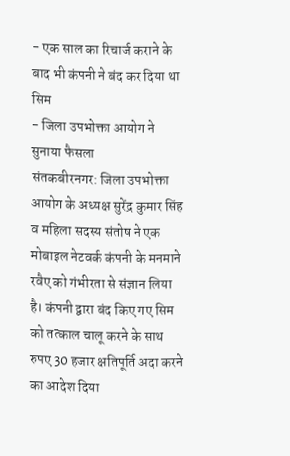- एक साल का रिचार्ज कराने के बाद भी कंपनी ने बंद कर दिया था सिम
- जिला उपभोक्ता आयोग ने सुनाया फैसला
संतकबीरनगर: जिला उपभोक्ता आयोग के अध्यक्ष सुरेंद्र कुमार सिंह व महिला सदस्य संतोष ने एक मोबाइल नेटवर्क कंपनी के मनमाने रवैए को गंभीरता से संज्ञान लिया है। कंपनी द्वारा बंद किए गए सिम को तत्काल चालू करने के साथ रुपए 30 हजार क्षतिपूर्ति अदा करने का आदेश दिया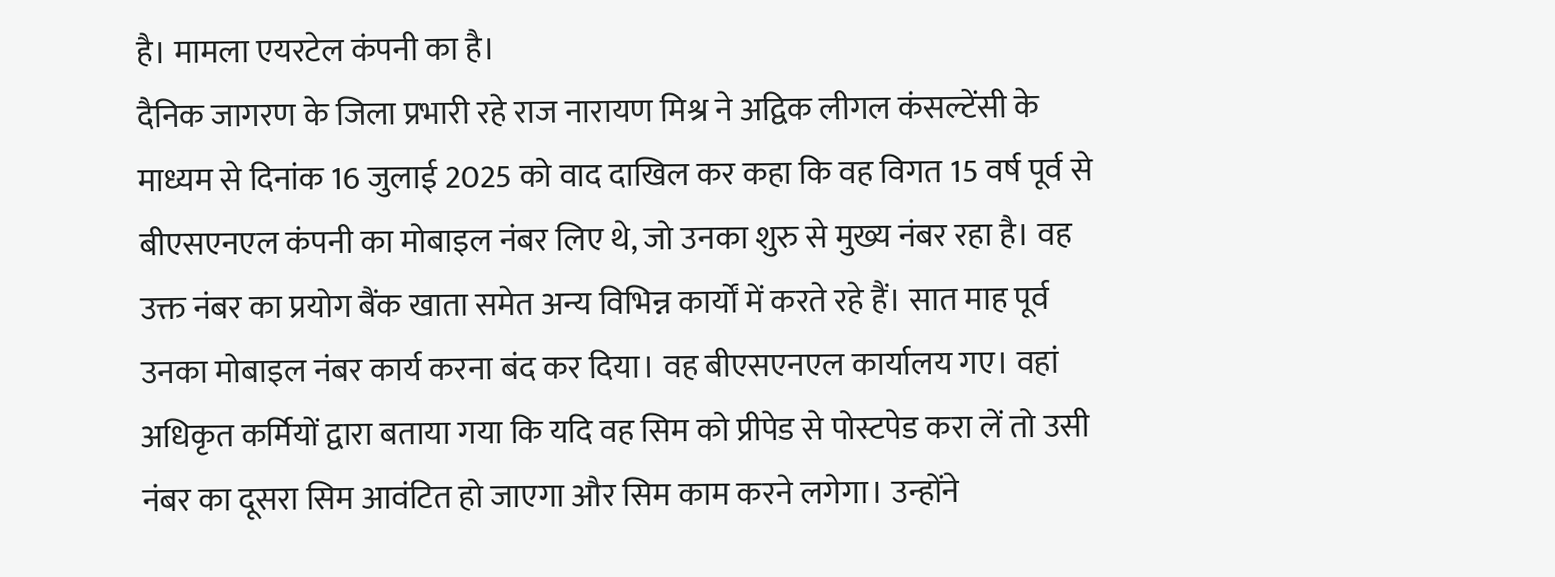है। मामला एयरटेल कंपनी का है।
दैनिक जागरण के जिला प्रभारी रहे राज नारायण मिश्र ने अद्विक लीगल कंसल्टेंसी के माध्यम से दिनांक 16 जुलाई 2025 को वाद दाखिल कर कहा कि वह विगत 15 वर्ष पूर्व से बीएसएनएल कंपनी का मोबाइल नंबर लिए थे, जो उनका शुरु से मुख्य नंबर रहा है। वह उक्त नंबर का प्रयोग बैंक खाता समेत अन्य विभिन्न कार्यों में करते रहे हैं। सात माह पूर्व उनका मोबाइल नंबर कार्य करना बंद कर दिया। वह बीएसएनएल कार्यालय गए। वहां अधिकृत कर्मियों द्वारा बताया गया कि यदि वह सिम को प्रीपेड से पोस्टपेड करा लें तो उसी नंबर का दूसरा सिम आवंटित हो जाएगा और सिम काम करने लगेगा। उन्होंने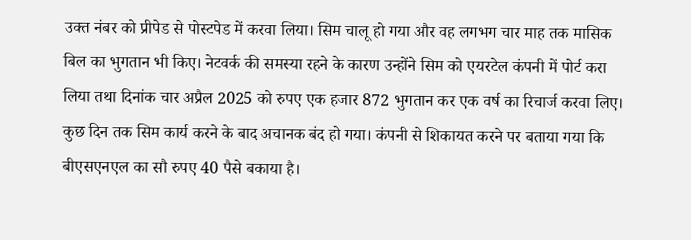उक्त नंबर को प्रीपेड से पोस्टपेड में करवा लिया। सिम चालू हो गया और वह लगभग चार माह तक मासिक बिल का भुगतान भी किए। नेटवर्क की समस्या रहने के कारण उन्होंने सिम को एयरटेल कंपनी में पोर्ट करा लिया तथा दिनांक चार अप्रैल 2025 को रुपए एक हजार 872 भुगतान कर एक वर्ष का रिचार्ज करवा लिए। कुछ दिन तक सिम कार्य करने के बाद अचानक बंद हो गया। कंपनी से शिकायत करने पर बताया गया कि बीएसएनएल का सौ रुपए 40 पैसे बकाया है।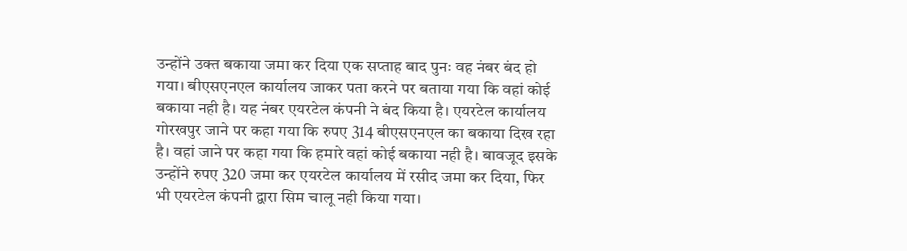उन्होंने उक्त बकाया जमा कर दिया एक सप्ताह बाद पुनः वह नंबर बंद हो गया। बीएसएनएल कार्यालय जाकर पता करने पर बताया गया कि वहां कोई बकाया नही है। यह नंबर एयरटेल कंपनी ने बंद किया है। एयरटेल कार्यालय गोरखपुर जाने पर कहा गया कि रुपए 314 बीएसएनएल का बकाया दिख रहा है। वहां जाने पर कहा गया कि हमारे वहां कोई बकाया नही है। बावजूद इसके उन्होंने रुपए 320 जमा कर एयरटेल कार्यालय में रसीद जमा कर दिया, फिर भी एयरटेल कंपनी द्वारा सिम चालू नही किया गया।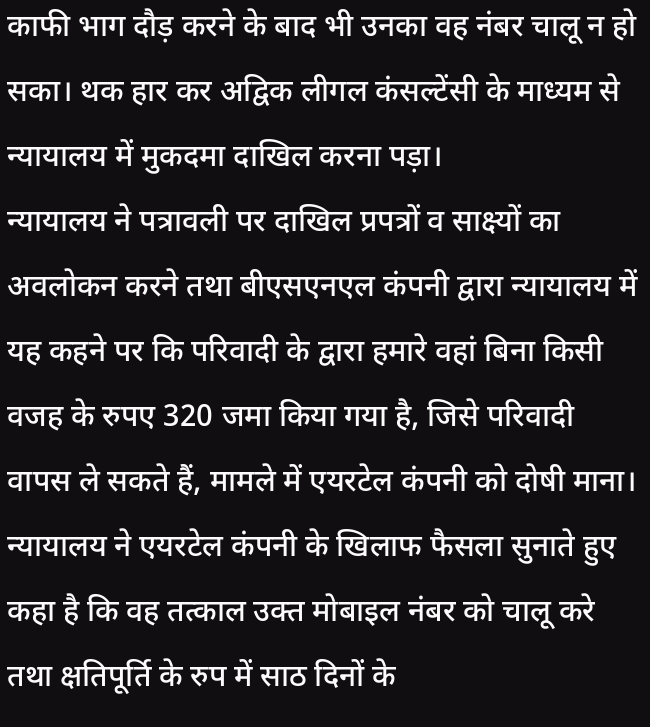काफी भाग दौड़ करने के बाद भी उनका वह नंबर चालू न हो सका। थक हार कर अद्विक लीगल कंसल्टेंसी के माध्यम से न्यायालय में मुकदमा दाखिल करना पड़ा।
न्यायालय ने पत्रावली पर दाखिल प्रपत्रों व साक्ष्यों का अवलोकन करने तथा बीएसएनएल कंपनी द्वारा न्यायालय में यह कहने पर कि परिवादी के द्वारा हमारे वहां बिना किसी वजह के रुपए 320 जमा किया गया है, जिसे परिवादी वापस ले सकते हैं, मामले में एयरटेल कंपनी को दोषी माना। न्यायालय ने एयरटेल कंपनी के खिलाफ फैसला सुनाते हुए कहा है कि वह तत्काल उक्त मोबाइल नंबर को चालू करे तथा क्षतिपूर्ति के रुप में साठ दिनों के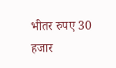भीतर रुपए 30 हजार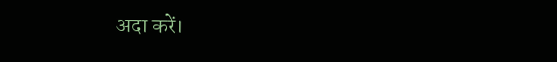अदा करें।